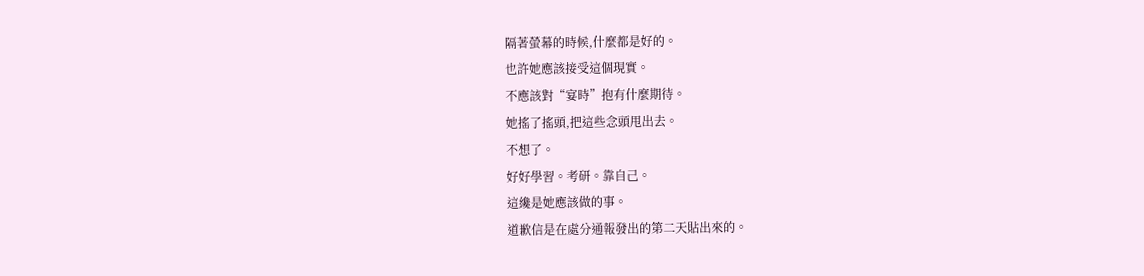隔著螢幕的時候,什麼都是好的。
也許她應該接受這個現實。
不應該對“宴時”抱有什麼期待。
她搖了搖頭,把這些念頭甩出去。
不想了。
好好學習。考研。靠自己。
這纔是她應該做的事。
道歉信是在處分通報發出的第二天貼出來的。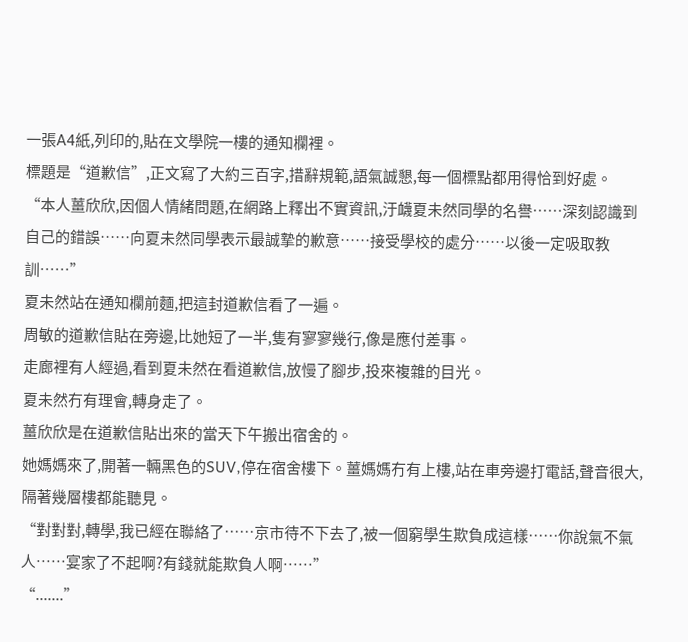一張A4紙,列印的,貼在文學院一樓的通知欄裡。
標題是“道歉信”,正文寫了大約三百字,措辭規範,語氣誠懇,每一個標點都用得恰到好處。
“本人薑欣欣,因個人情緒問題,在網路上釋出不實資訊,汙衊夏未然同學的名譽……深刻認識到自己的錯誤……向夏未然同學表示最誠摯的歉意……接受學校的處分……以後一定吸取教訓……”
夏未然站在通知欄前麵,把這封道歉信看了一遍。
周敏的道歉信貼在旁邊,比她短了一半,隻有寥寥幾行,像是應付差事。
走廊裡有人經過,看到夏未然在看道歉信,放慢了腳步,投來複雜的目光。
夏未然冇有理會,轉身走了。
薑欣欣是在道歉信貼出來的當天下午搬出宿舍的。
她媽媽來了,開著一輛黑色的SUV,停在宿舍樓下。薑媽媽冇有上樓,站在車旁邊打電話,聲音很大,隔著幾層樓都能聽見。
“對對對,轉學,我已經在聯絡了……京市待不下去了,被一個窮學生欺負成這樣……你說氣不氣人……宴家了不起啊?有錢就能欺負人啊……”
“.......”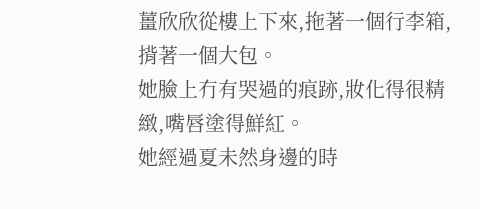薑欣欣從樓上下來,拖著一個行李箱,揹著一個大包。
她臉上冇有哭過的痕跡,妝化得很精緻,嘴唇塗得鮮紅。
她經過夏未然身邊的時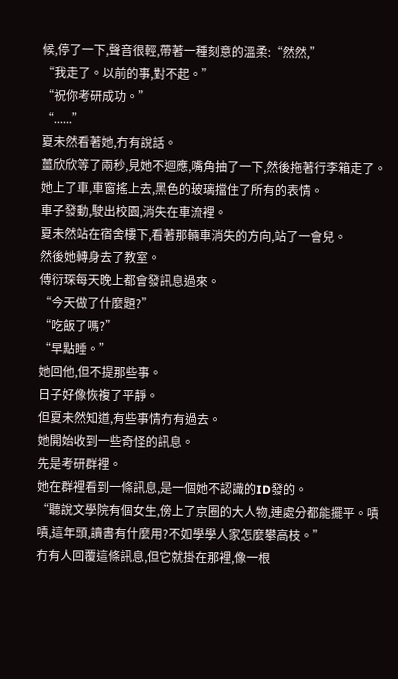候,停了一下,聲音很輕,帶著一種刻意的溫柔:“然然,”
“我走了。以前的事,對不起。”
“祝你考研成功。”
“......”
夏未然看著她,冇有說話。
薑欣欣等了兩秒,見她不迴應,嘴角抽了一下,然後拖著行李箱走了。
她上了車,車窗搖上去,黑色的玻璃擋住了所有的表情。
車子發動,駛出校園,消失在車流裡。
夏未然站在宿舍樓下,看著那輛車消失的方向,站了一會兒。
然後她轉身去了教室。
傅衍琛每天晚上都會發訊息過來。
“今天做了什麼題?”
“吃飯了嗎?”
“早點睡。”
她回他,但不提那些事。
日子好像恢複了平靜。
但夏未然知道,有些事情冇有過去。
她開始收到一些奇怪的訊息。
先是考研群裡。
她在群裡看到一條訊息,是一個她不認識的ID發的。
“聽說文學院有個女生,傍上了京圈的大人物,連處分都能擺平。嘖嘖,這年頭,讀書有什麼用?不如學學人家怎麼攀高枝。”
冇有人回覆這條訊息,但它就掛在那裡,像一根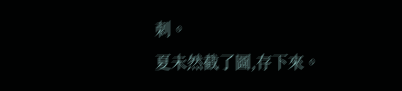刺。
夏未然截了圖,存下來。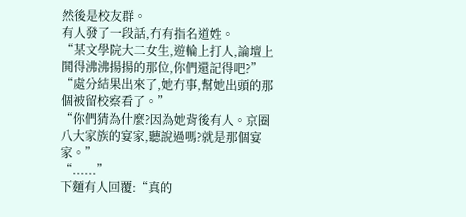然後是校友群。
有人發了一段話,冇有指名道姓。
“某文學院大二女生,遊輪上打人,論壇上鬨得沸沸揚揚的那位,你們還記得吧?”
“處分結果出來了,她冇事,幫她出頭的那個被留校察看了。”
“你們猜為什麼?因為她背後有人。京圈八大家族的宴家,聽說過嗎?就是那個宴家。”
“......”
下麵有人回覆:“真的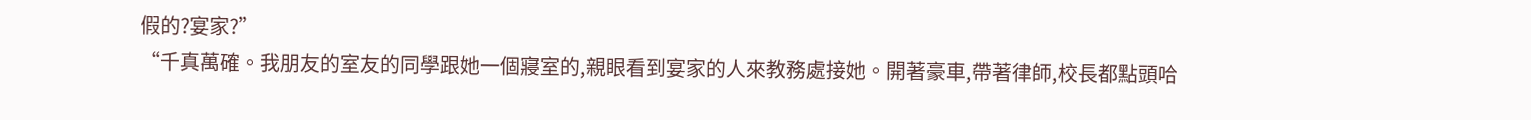假的?宴家?”
“千真萬確。我朋友的室友的同學跟她一個寢室的,親眼看到宴家的人來教務處接她。開著豪車,帶著律師,校長都點頭哈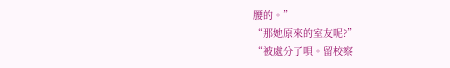腰的。”
“那她原來的室友呢?”
“被處分了唄。留校察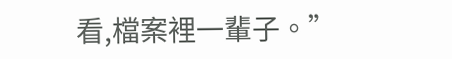看,檔案裡一輩子。”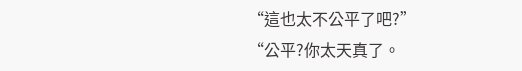“這也太不公平了吧?”
“公平?你太天真了。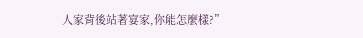人家背後站著宴家,你能怎麼樣?”